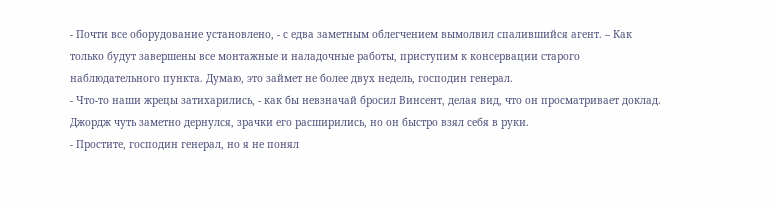- Почти все оборудование установлено, - с едва заметным облегчением вымолвил спалившийся агент. – Как только будут завершены все монтажные и наладочные работы, приступим к консервации старого наблюдательного пункта. Думаю, это займет не более двух недель, господин генерал.
- Что-то наши жрецы затихарились, - как бы невзначай бросил Винсент, делая вид, что он просматривает доклад. Джордж чуть заметно дернулся, зрачки его расширились, но он быстро взял себя в руки.
- Простите, господин генерал, но я не понял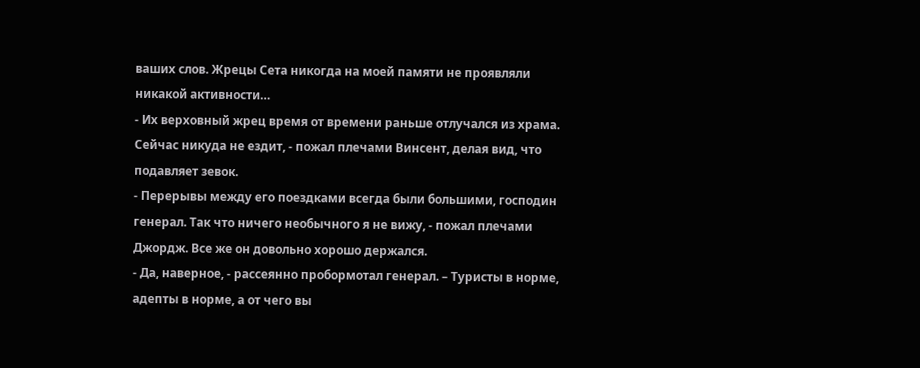ваших слов. Жрецы Сета никогда на моей памяти не проявляли никакой активности…
- Их верховный жрец время от времени раньше отлучался из храма. Сейчас никуда не ездит, - пожал плечами Винсент, делая вид, что подавляет зевок.
- Перерывы между его поездками всегда были большими, господин генерал. Так что ничего необычного я не вижу, - пожал плечами Джордж. Все же он довольно хорошо держался.
- Да, наверное, - рассеянно пробормотал генерал. – Туристы в норме, адепты в норме, а от чего вы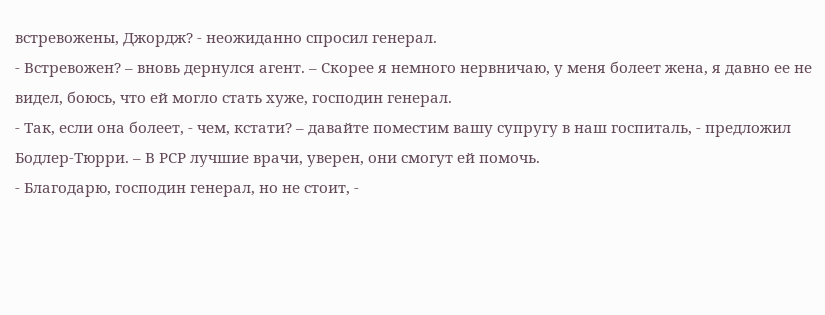встревожены, Джордж? - неожиданно спросил генерал.
- Встревожен? – вновь дернулся агент. – Скорее я немного нервничаю, у меня болеет жена, я давно ее не видел, боюсь, что ей могло стать хуже, господин генерал.
- Так, если она болеет, - чем, кстати? – давайте поместим вашу супругу в наш госпиталь, - предложил Бодлер-Тюрри. – В РСР лучшие врачи, уверен, они смогут ей помочь.
- Благодарю, господин генерал, но не стоит, -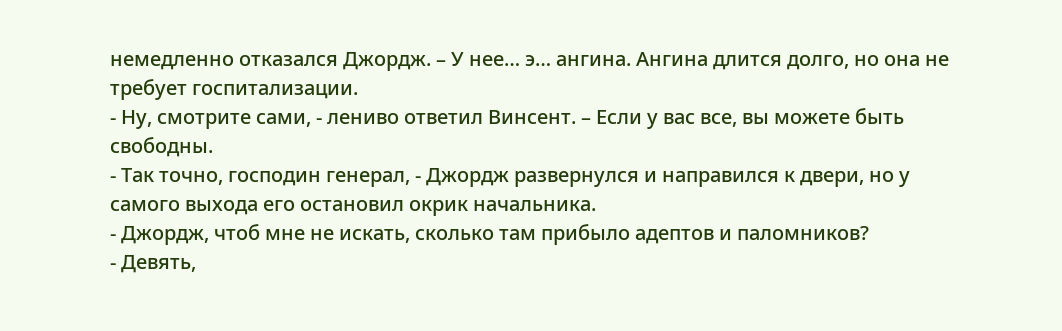немедленно отказался Джордж. – У нее… э… ангина. Ангина длится долго, но она не требует госпитализации.
- Ну, смотрите сами, - лениво ответил Винсент. – Если у вас все, вы можете быть свободны.
- Так точно, господин генерал, - Джордж развернулся и направился к двери, но у самого выхода его остановил окрик начальника.
- Джордж, чтоб мне не искать, сколько там прибыло адептов и паломников?
- Девять,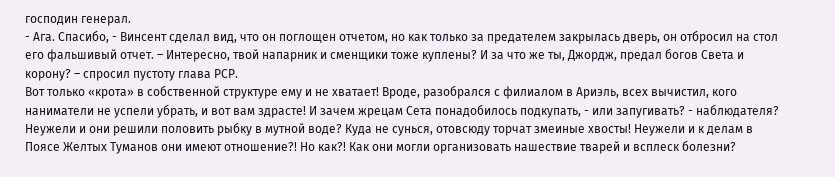господин генерал.
- Ага. Спасибо, - Винсент сделал вид, что он поглощен отчетом, но как только за предателем закрылась дверь, он отбросил на стол его фальшивый отчет. – Интересно, твой напарник и сменщики тоже куплены? И за что же ты, Джордж, предал богов Света и корону? – спросил пустоту глава РСР.
Вот только «крота» в собственной структуре ему и не хватает! Вроде, разобрался с филиалом в Ариэль, всех вычистил, кого наниматели не успели убрать, и вот вам здрасте! И зачем жрецам Сета понадобилось подкупать, - или запугивать? - наблюдателя? Неужели и они решили половить рыбку в мутной воде? Куда не сунься, отовсюду торчат змеиные хвосты! Неужели и к делам в Поясе Желтых Туманов они имеют отношение?! Но как?! Как они могли организовать нашествие тварей и всплеск болезни?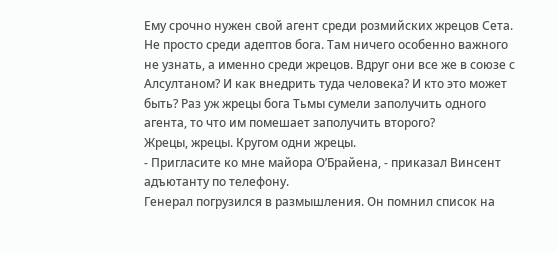Ему срочно нужен свой агент среди розмийских жрецов Сета. Не просто среди адептов бога. Там ничего особенно важного не узнать, а именно среди жрецов. Вдруг они все же в союзе с Алсултаном? И как внедрить туда человека? И кто это может быть? Раз уж жрецы бога Тьмы сумели заполучить одного агента, то что им помешает заполучить второго?
Жрецы, жрецы. Кругом одни жрецы.
- Пригласите ко мне майора О’Брайена, - приказал Винсент адъютанту по телефону.
Генерал погрузился в размышления. Он помнил список на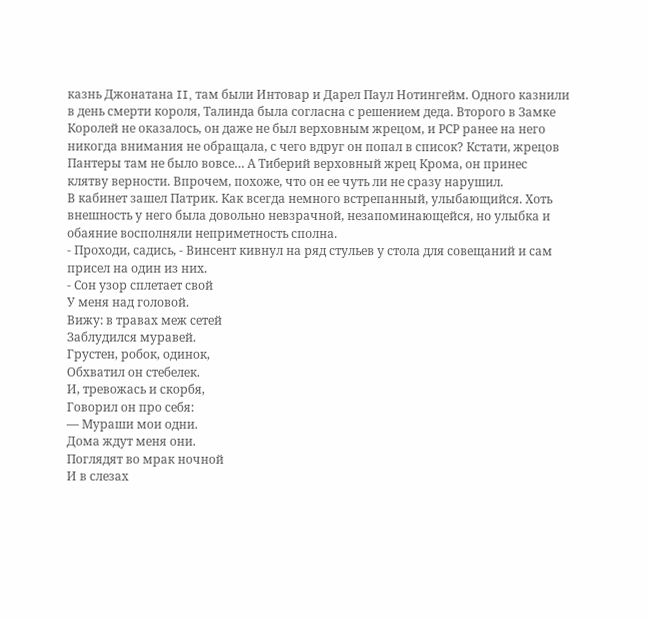казнь Джонатана II, там были Интовар и Дарел Паул Нотингейм. Одного казнили в день смерти короля, Талинда была согласна с решением деда. Второго в Замке Королей не оказалось, он даже не был верховным жрецом, и РСР ранее на него никогда внимания не обращала, с чего вдруг он попал в список? Кстати, жрецов Пантеры там не было вовсе… А Тиберий верховный жрец Крома, он принес клятву верности. Впрочем, похоже, что он ее чуть ли не сразу нарушил.
В кабинет зашел Патрик. Как всегда немного встрепанный, улыбающийся. Хоть внешность у него была довольно невзрачной, незапоминающейся, но улыбка и обаяние восполняли неприметность сполна.
- Проходи, садись, - Винсент кивнул на ряд стульев у стола для совещаний и сам присел на один из них.
- Сон узор сплетает свой
У меня над головой.
Вижу: в травах меж сетей
Заблудился муравей.
Грустен, робок, одинок,
Обхватил он стебелек.
И, тревожась и скорбя,
Говорил он про себя:
— Мураши мои одни.
Дома ждут меня они.
Поглядят во мрак ночной
И в слезах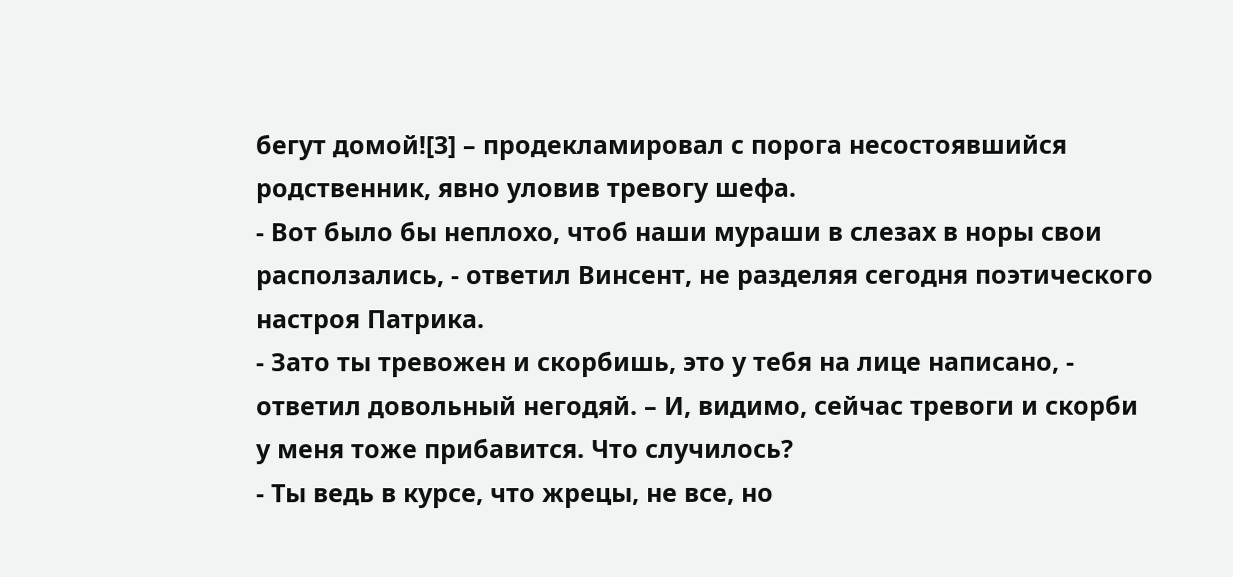бегут домой![3] – продекламировал с порога несостоявшийся родственник, явно уловив тревогу шефа.
- Вот было бы неплохо, чтоб наши мураши в слезах в норы свои расползались, - ответил Винсент, не разделяя сегодня поэтического настроя Патрика.
- Зато ты тревожен и скорбишь, это у тебя на лице написано, - ответил довольный негодяй. – И, видимо, сейчас тревоги и скорби у меня тоже прибавится. Что случилось?
- Ты ведь в курсе, что жрецы, не все, но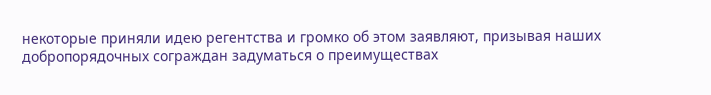некоторые приняли идею регентства и громко об этом заявляют, призывая наших добропорядочных сограждан задуматься о преимуществах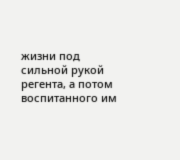жизни под сильной рукой регента, а потом воспитанного им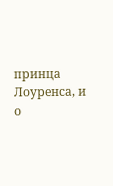принца Лоуренса, и о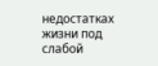недостатках жизни под слабой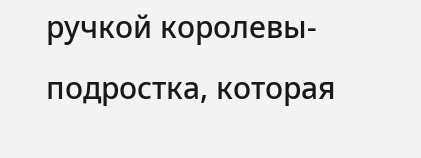ручкой королевы-подростка, которая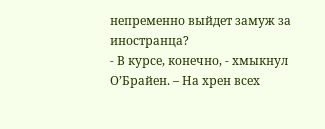непременно выйдет замуж за иностранца?
- В курсе, конечно, - хмыкнул О’Брайен. – На хрен всех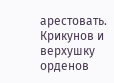арестовать. Крикунов и верхушку орденов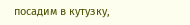посадим в кутузку,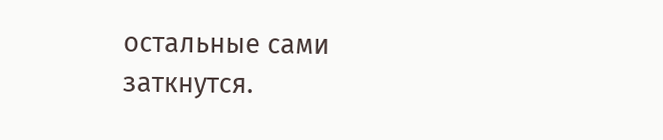остальные сами заткнутся.